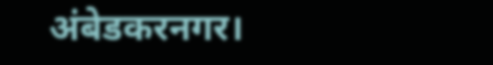अंबेडकरनगर।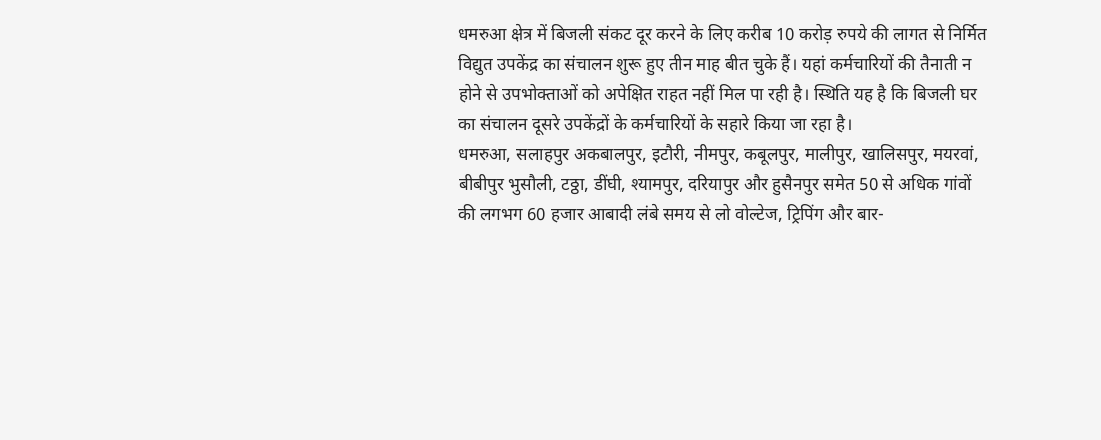धमरुआ क्षेत्र में बिजली संकट दूर करने के लिए करीब 10 करोड़ रुपये की लागत से निर्मित विद्युत उपकेंद्र का संचालन शुरू हुए तीन माह बीत चुके हैं। यहां कर्मचारियों की तैनाती न होने से उपभोक्ताओं को अपेक्षित राहत नहीं मिल पा रही है। स्थिति यह है कि बिजली घर का संचालन दूसरे उपकेंद्रों के कर्मचारियों के सहारे किया जा रहा है।
धमरुआ, सलाहपुर अकबालपुर, इटौरी, नीमपुर, कबूलपुर, मालीपुर, खालिसपुर, मयरवां, बीबीपुर भुसौली, टठ्ठा, डींघी, श्यामपुर, दरियापुर और हुसैनपुर समेत 50 से अधिक गांवों की लगभग 60 हजार आबादी लंबे समय से लो वोल्टेज, ट्रिपिंग और बार-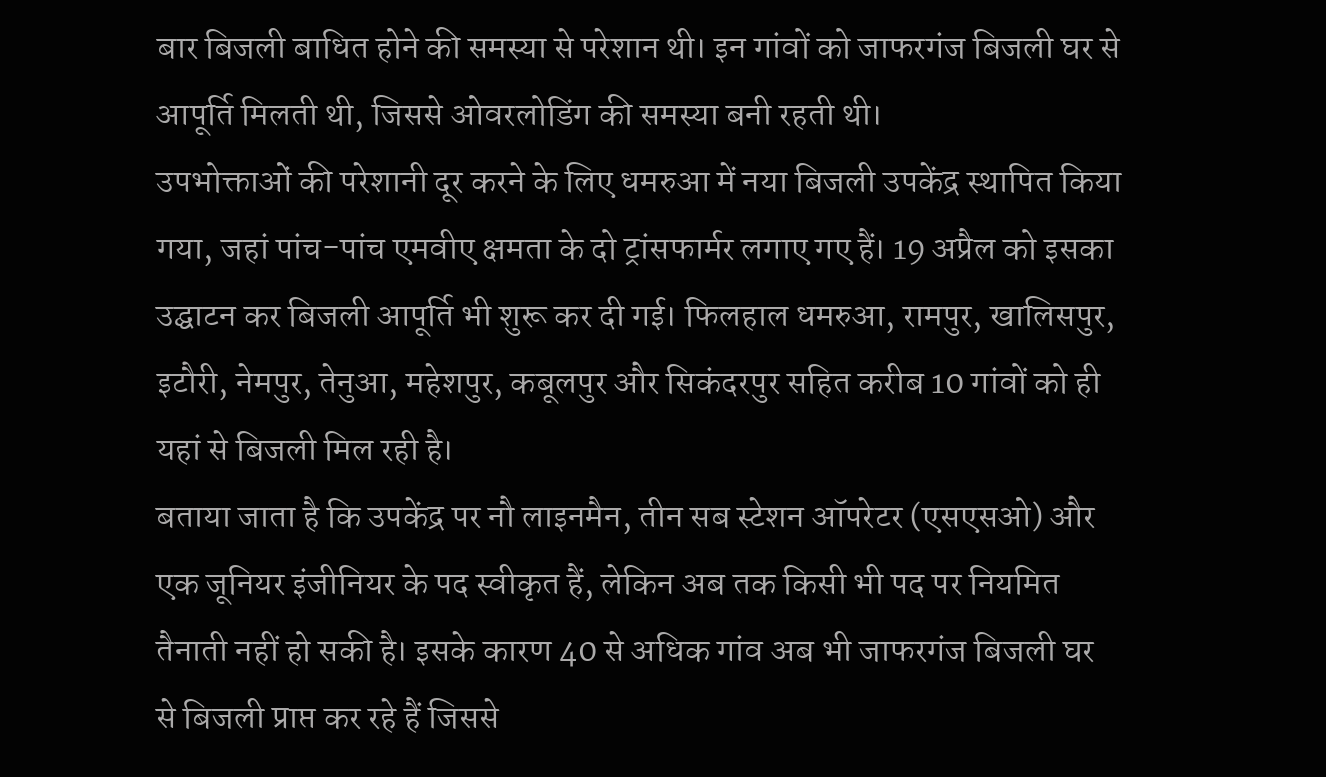बार बिजली बाधित होने की समस्या से परेशान थी। इन गांवों को जाफरगंज बिजली घर से आपूर्ति मिलती थी, जिससे ओवरलोडिंग की समस्या बनी रहती थी।
उपभोक्ताओं की परेशानी दूर करने के लिए धमरुआ में नया बिजली उपकेंद्र स्थापित किया गया, जहां पांच-पांच एमवीए क्षमता के दो ट्रांसफार्मर लगाए गए हैं। 19 अप्रैल को इसका उद्घाटन कर बिजली आपूर्ति भी शुरू कर दी गई। फिलहाल धमरुआ, रामपुर, खालिसपुर, इटौरी, नेमपुर, तेनुआ, महेशपुर, कबूलपुर और सिकंदरपुर सहित करीब 10 गांवों को ही यहां से बिजली मिल रही है।
बताया जाता है कि उपकेंद्र पर नौ लाइनमैन, तीन सब स्टेशन ऑपरेटर (एसएसओ) और एक जूनियर इंजीनियर के पद स्वीकृत हैं, लेकिन अब तक किसी भी पद पर नियमित तैनाती नहीं हो सकी है। इसके कारण 40 से अधिक गांव अब भी जाफरगंज बिजली घर से बिजली प्राप्त कर रहे हैं जिससे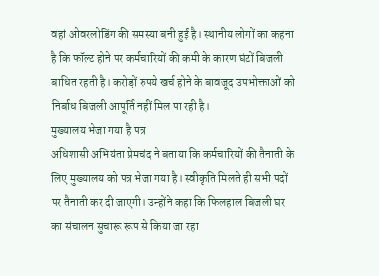वहां ओवरलोडिंग की समस्या बनी हुई है। स्थानीय लोगों का कहना है कि फॉल्ट होने पर कर्मचारियों की कमी के कारण घंटों बिजली बाधित रहती है। करोड़ों रुपये खर्च होने के बावजूद उपभोक्ताओं को निर्बाध बिजली आपूर्ति नहीं मिल पा रही है।
मुख्यालय भेजा गया है पत्र
अधिशासी अभियंता प्रेमचंद ने बताया कि कर्मचारियों की तैनाती के लिए मुख्यालय को पत्र भेजा गया है। स्वीकृति मिलते ही सभी पदों पर तैनाती कर दी जाएगी। उन्होंने कहा कि फिलहाल बिजली घर का संचालन सुचारू रूप से किया जा रहा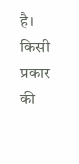है। किसी प्रकार की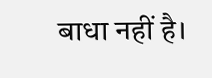बाधा नहीं है।